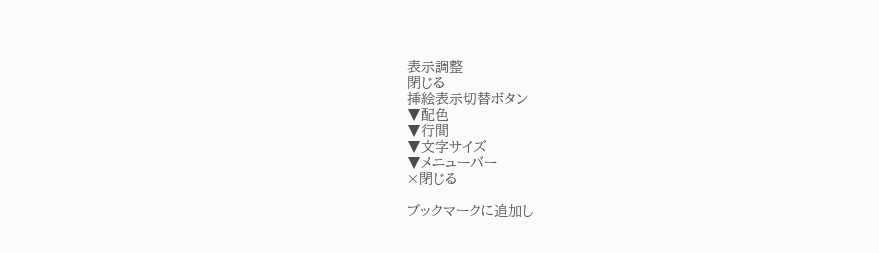表示調整
閉じる
挿絵表示切替ボタン
▼配色
▼行間
▼文字サイズ
▼メニューバー
×閉じる

ブックマークに追加し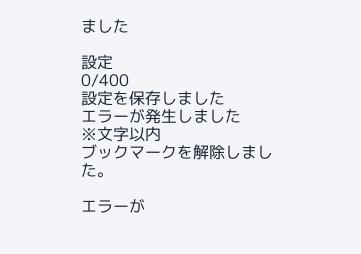ました

設定
0/400
設定を保存しました
エラーが発生しました
※文字以内
ブックマークを解除しました。

エラーが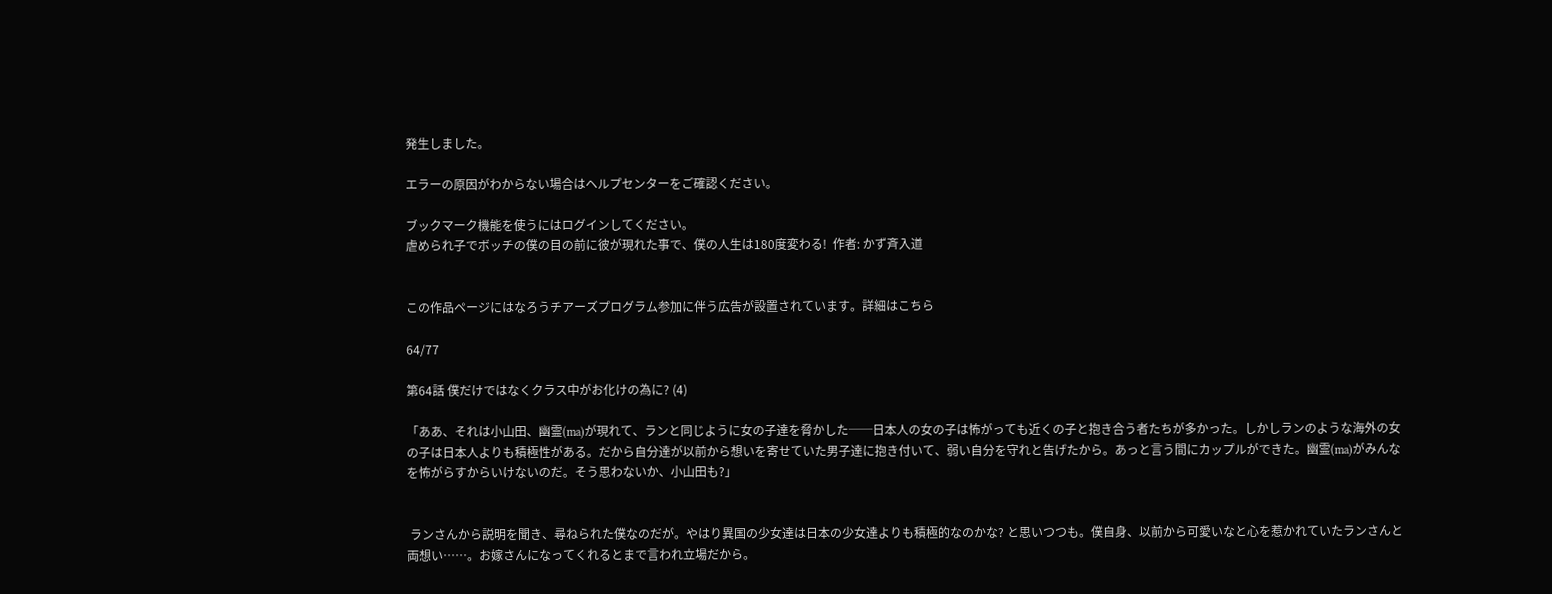発生しました。

エラーの原因がわからない場合はヘルプセンターをご確認ください。

ブックマーク機能を使うにはログインしてください。
虐められ子でボッチの僕の目の前に彼が現れた事で、僕の人生は180度変わる!  作者: かず斉入道


この作品ページにはなろうチアーズプログラム参加に伴う広告が設置されています。詳細はこちら

64/77

第64話 僕だけではなくクラス中がお化けの為に? (4)

「ああ、それは小山田、幽霊(ma)が現れて、ランと同じように女の子達を脅かした──日本人の女の子は怖がっても近くの子と抱き合う者たちが多かった。しかしランのような海外の女の子は日本人よりも積極性がある。だから自分達が以前から想いを寄せていた男子達に抱き付いて、弱い自分を守れと告げたから。あっと言う間にカップルができた。幽霊(ma)がみんなを怖がらすからいけないのだ。そう思わないか、小山田も?」


 ランさんから説明を聞き、尋ねられた僕なのだが。やはり異国の少女達は日本の少女達よりも積極的なのかな? と思いつつも。僕自身、以前から可愛いなと心を惹かれていたランさんと両想い……。お嫁さんになってくれるとまで言われ立場だから。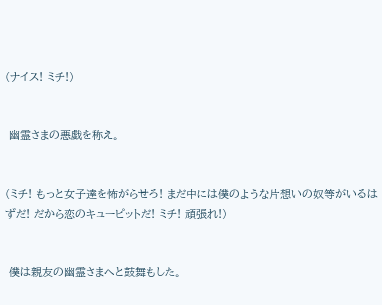(ナイス! ミチ!)


 幽霊さまの悪戯を称え。


(ミチ! もっと女子達を怖がらせろ! まだ中には僕のような片想いの奴等がいるはずだ! だから恋のキューピットだ! ミチ! 頑張れ!)


 僕は親友の幽霊さまへと鼓舞もした。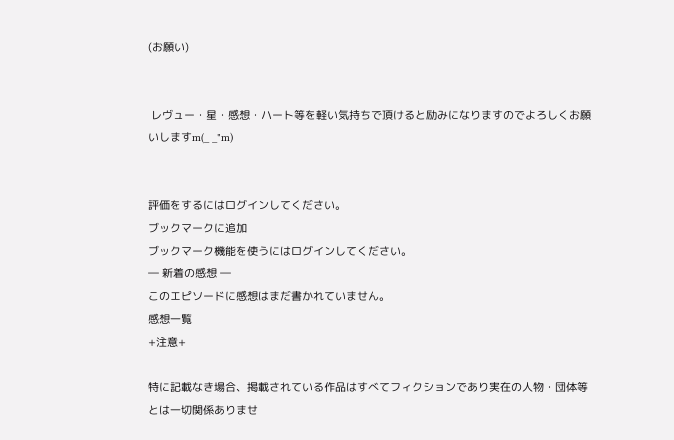(お願い)


 レヴュー・星・感想・ハート等を軽い気持ちで頂けると励みになりますのでよろしくお願いしますm(_ _"m)


評価をするにはログインしてください。
ブックマークに追加
ブックマーク機能を使うにはログインしてください。
― 新着の感想 ―
このエピソードに感想はまだ書かれていません。
感想一覧
+注意+

特に記載なき場合、掲載されている作品はすべてフィクションであり実在の人物・団体等とは一切関係ありませ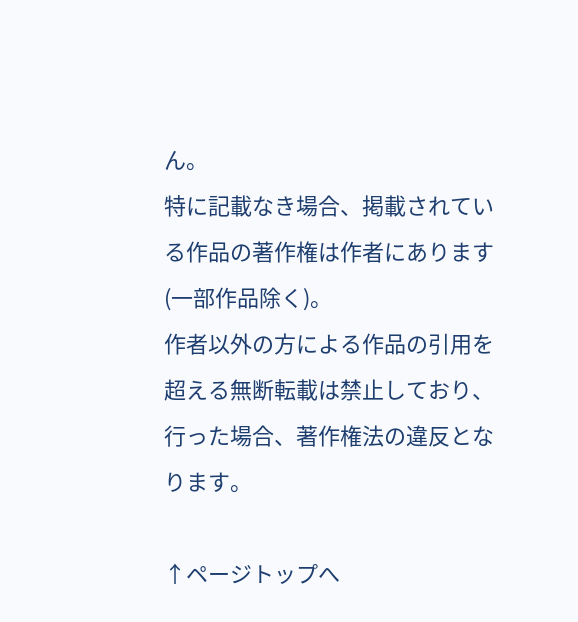ん。
特に記載なき場合、掲載されている作品の著作権は作者にあります(一部作品除く)。
作者以外の方による作品の引用を超える無断転載は禁止しており、行った場合、著作権法の違反となります。

↑ページトップへ